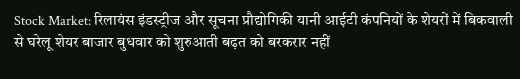Stock Market: रिलायंस इंडस्ट्रीज और सूचना प्रौद्योगिकी यानी आईटी कंपनियों के शेयरों में बिकवाली से घरेलू शेयर बाजार बुधवार को शुरुआती बढ़त को बरकरार नहीं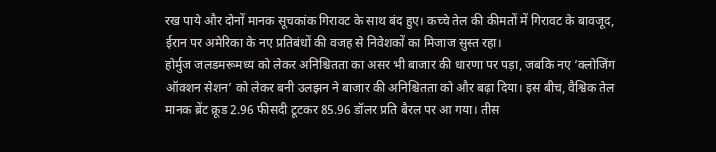रख पाये और दोनों मानक सूचकांक गिरावट के साथ बंद हुए। कच्चे तेल की कीमतों में गिरावट के बावजूद, ईरान पर अमेरिका के नए प्रतिबंधों की वजह से निवेशकों का मिजाज सुस्त रहा।
होर्मुज जलडमरूमध्य को लेकर अनिश्चितता का असर भी बाजार की धारणा पर पड़ा, जबकि नए ‘क्लोजिंग ऑक्शन सेशन’ को लेकर बनी उलझन ने बाजार की अनिश्चितता को और बढ़ा दिया। इस बीच, वैश्विक तेल मानक ब्रेंट क्रूड 2.96 फीसदी टूटकर 85.96 डॉलर प्रति बैरल पर आ गया। तीस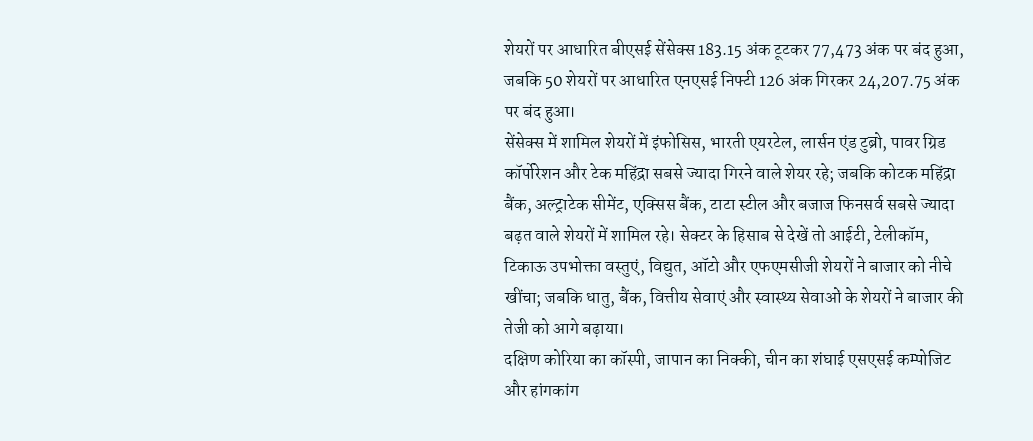शेयरों पर आधारित बीएसई सेंसेक्स 183.15 अंक टूटकर 77,473 अंक पर बंद हुआ, जबकि 50 शेयरों पर आधारित एनएसई निफ्टी 126 अंक गिरकर 24,207.75 अंक पर बंद हुआ।
सेंसेक्स में शामिल शेयरों में इंफोसिस, भारती एयरटेल, लार्सन एंड टुब्रो, पावर ग्रिड कॉर्पोरेशन और टेक महिंद्रा सबसे ज्यादा गिरने वाले शेयर रहे; जबकि कोटक महिंद्रा बैंक, अल्ट्राटेक सीमेंट, एक्सिस बैंक, टाटा स्टील और बजाज फिनसर्व सबसे ज्यादा बढ़त वाले शेयरों में शामिल रहे। सेक्टर के हिसाब से देखें तो आईटी, टेलीकॉम, टिकाऊ उपभोक्ता वस्तुएं, विद्युत, ऑटो और एफएमसीजी शेयरों ने बाजार को नीचे खींचा; जबकि धातु, बैंक, वित्तीय सेवाएं और स्वास्थ्य सेवाओं के शेयरों ने बाजार की तेजी को आगे बढ़ाया।
दक्षिण कोरिया का कॉस्पी, जापान का निक्की, चीन का शंघाई एसएसई कम्पोजिट और हांगकांग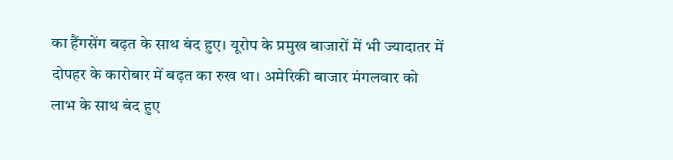का हैंगसेंग बढ़त के साथ बंद हुए। यूरोप के प्रमुख बाजारों में भी ज्यादातर में दोपहर के कारोबार में बढ़त का रुख था। अमेरिकी बाजार मंगलवार को लाभ के साथ बंद हुए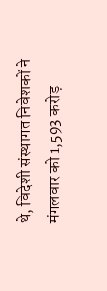थे, विदेशी संस्थागत निवेशकों ने मंगलवार को 1,593 करोड़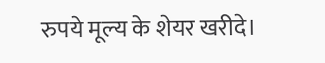रुपये मूल्य के शेयर खरीदे।